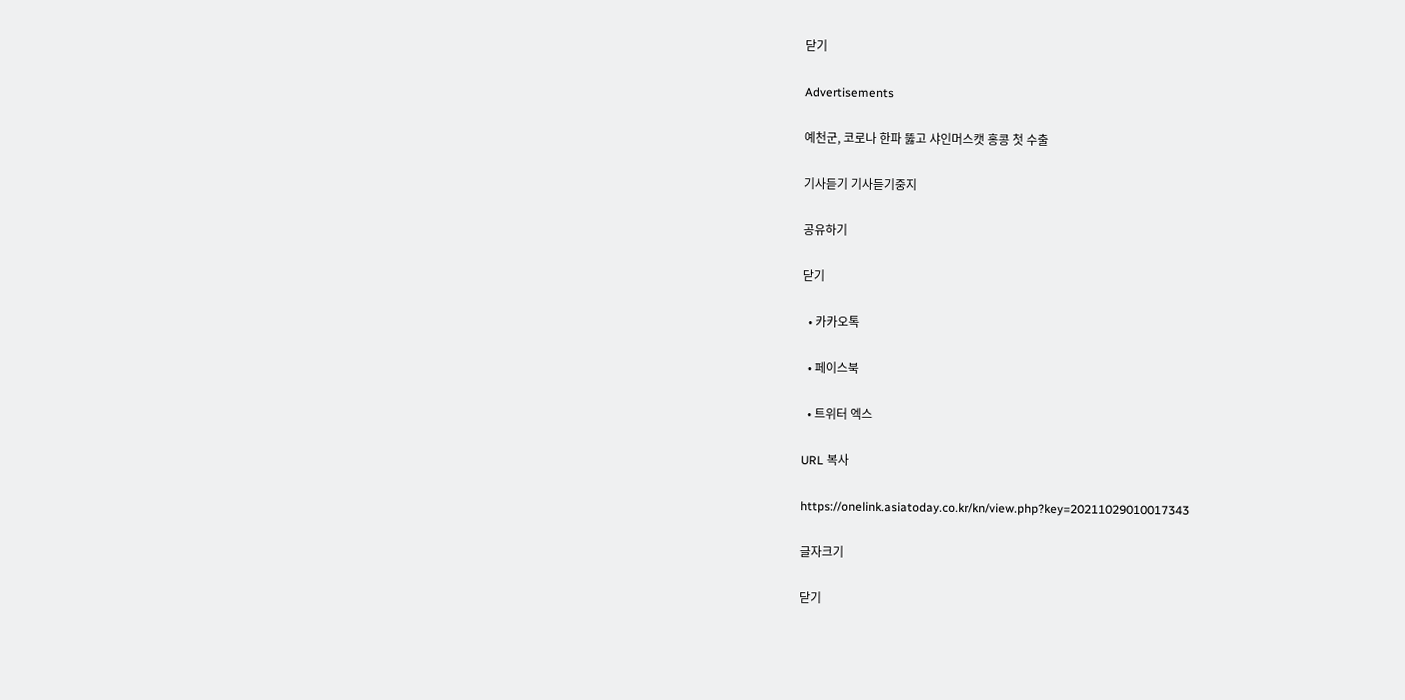닫기

Advertisements

예천군, 코로나 한파 뚫고 샤인머스캣 홍콩 첫 수출

기사듣기 기사듣기중지

공유하기

닫기

  • 카카오톡

  • 페이스북

  • 트위터 엑스

URL 복사

https://onelink.asiatoday.co.kr/kn/view.php?key=20211029010017343

글자크기

닫기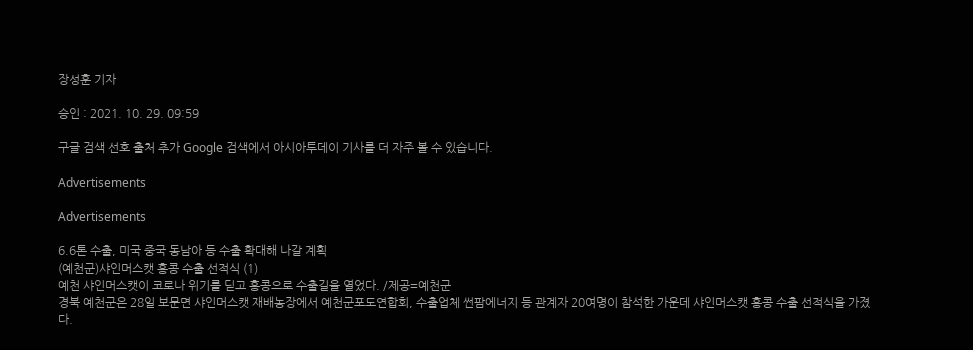장성훈 기자

승인 : 2021. 10. 29. 09:59

구글 검색 선호 출처 추가 Google 검색에서 아시아투데이 기사를 더 자주 볼 수 있습니다.

Advertisements

Advertisements

6.6톤 수출, 미국 중국 동남아 등 수출 확대해 나갈 계획
(예천군)샤인머스캣 홍콩 수출 선적식 (1)
예천 샤인머스캣이 코로나 위기를 딛고 홍콩으로 수출길을 열었다. /제공=예천군
경북 예천군은 28일 보문면 샤인머스캣 재배농장에서 예천군포도연합회, 수출업체 썬팜에너지 등 관계자 20여명이 참석한 가운데 샤인머스캣 홍콩 수출 선적식을 가졌다.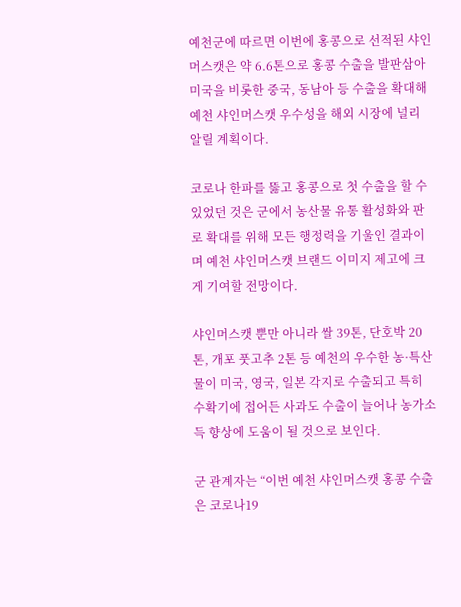예천군에 따르면 이번에 홍콩으로 선적된 샤인머스캣은 약 6.6톤으로 홍콩 수출을 발판삼아 미국을 비롯한 중국, 동남아 등 수출을 확대해 예천 샤인머스캣 우수성을 해외 시장에 널리 알릴 계획이다.

코로나 한파를 뚫고 홍콩으로 첫 수출을 할 수 있었던 것은 군에서 농산물 유통 활성화와 판로 확대를 위해 모든 행정력을 기울인 결과이며 예천 샤인머스캣 브랜드 이미지 제고에 크게 기여할 전망이다.

샤인머스캣 뿐만 아니라 쌀 39톤, 단호박 20톤, 개포 풋고추 2톤 등 예천의 우수한 농·특산물이 미국, 영국, 일본 각지로 수출되고 특히 수확기에 접어든 사과도 수출이 늘어나 농가소득 향상에 도움이 될 것으로 보인다.

군 관계자는 “이번 예천 샤인머스캣 홍콩 수출은 코로나19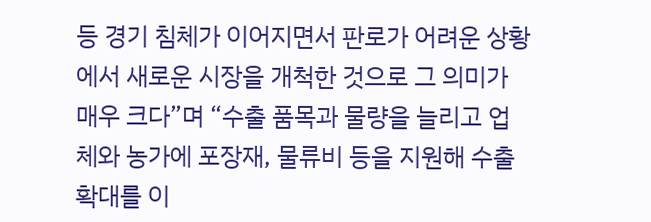등 경기 침체가 이어지면서 판로가 어려운 상황에서 새로운 시장을 개척한 것으로 그 의미가 매우 크다”며 “수출 품목과 물량을 늘리고 업체와 농가에 포장재, 물류비 등을 지원해 수출 확대를 이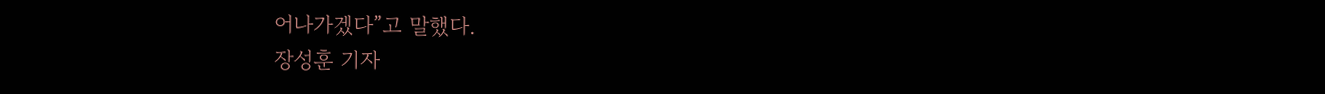어나가겠다”고 말했다.
장성훈 기자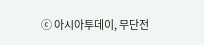ⓒ 아시아투데이, 무단전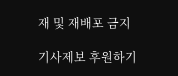재 및 재배포 금지

기사제보 후원하기